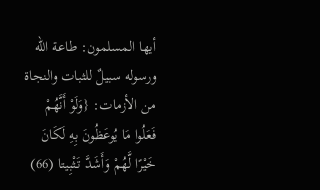أيها المسلمون: طاعة الله ورسوله سبيلٌ للثبات والنجاة من الأزمات: {وَلَوْ أَنَّهُمْ فَعَلُوا مَا يُوعَظُونَ بِهِ لَكَانَ خَيْرًا لَّهُمْ وَأَشَدَّ تَثْبِيتا (66)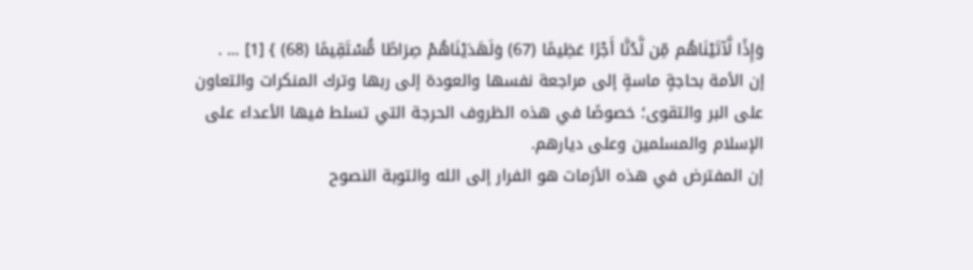وَإِذًا لَّآتَيْنَاهُم مِّن لَّدُنَّا أَجْرًا عَظِيمًا (67) وَلَهَدَيْنَاهُمْ صِرَاطًا مُّسْتَقِيمًا (68) } [1] ... .
إن الأمة بحاجةٍ ماسةٍ إلى مراجعة نفسها والعودة إلى ربها وترك المنكرات والتعاون على البر والتقوى؛ خصوصًا في هذه الظروف الحرجة التي تسلط فيها الأعداء على الإسلام والمسلمين وعلى ديارهم.
إن المفترض في هذه الأزمات هو الفرار إلى الله والتوبة النصوح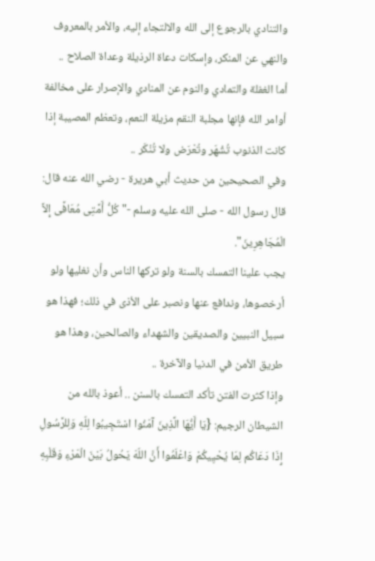والتنادي بالرجوع إلى الله والالتجاء إليه، والأمر بالمعروف والنهي عن المنكر، وإسكات دعاة الرذيلة وعداة الصلاح ..
أما الغفلة والتمادي والنوم عن المنادي والإصرار على مخالفة أوامر الله فإنها مجلبة النقم مزيلة النعم، وتعظم المصيبة إذا كانت الذنوب تُشْهَر وتُعْرَض ولا تُنْكَر ..
وفي الصحيحين من حديث أبي هريرة - رضي الله عنه قال: قال رسول الله - صلى الله عليه وسلم -"كُلُّ أَمَّتِى مُعَافًى إِلاَّ الْمُجَاهِرِينَ".
يجب علينا التمسك بالسنة ولو تركها الناس وأن نغليها ولو أرخصوها، وندافع عنها ونصبر على الأذى في ذلك؛ فهذا هو سبيل النبيين والصديقين والشهداء والصالحين، وهذا هو طريق الأمن في الدنيا والآخرة ..
وإذا كثرت الفتن تأكد التمسك بالسنن .. أعوذ بالله من الشيطان الرجيم: {يَا أَيُّهَا الَّذِينَ آمَنُوا اسْتَجِيبُوا لِلّهِ وَلِلرَّسُولِ إِذَا دَعَاكُم لِمَا يُحْيِيكُمْ وَاعْلَمُوا أَنَّ اللّهَ يَحُولُ بَيْنَ الْمَرْءِ وَقَلْبِهِ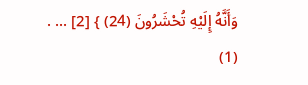وَأَنَّهُ إِلَيْهِ تُحْشَرُونَ (24) } [2] ... .
(1)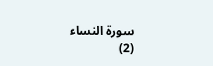سورة النساء
(2)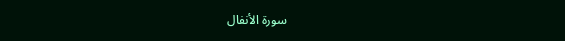سورة الأنفال